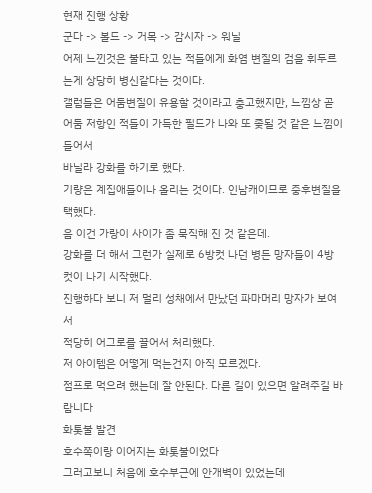현재 진행 상황
군다 -> 볼드 -> 거목 -> 감시자 -> 워닐
어제 느낀것은 불타고 있는 적들에게 화염 변질의 검을 휘두르는게 상당히 병신같다는 것이다.
갤럼들은 어둠변질이 유용할 것이라고 충고했지만, 느낌상 곧 어둠 저항인 적들이 가득한 필드가 나와 또 좆될 것 같은 느낌이 들어서
바닐라 강화를 하기로 했다.
기량은 계집애들이나 올리는 것이다. 인남캐이므로 중후변질을 택했다.
음 이건 가랑이 사이가 좀 묵직해 진 것 같은데.
강화를 더 해서 그런가 실제로 6방컷 나던 병든 망자들이 4방컷이 나기 시작했다.
진행하다 보니 저 멀리 성채에서 만났던 파마머리 망자가 보여서
적당히 어그로를 끌어서 처리했다.
저 아이템은 어떻게 먹는건지 아직 모르겠다.
점프로 먹으려 했는데 잘 안된다. 다른 길이 있으면 알려주길 바람니다
화톳불 발견
호수쪽이랑 이어지는 화톳불이었다
그러고보니 처음에 호수부근에 안개벽이 있었는데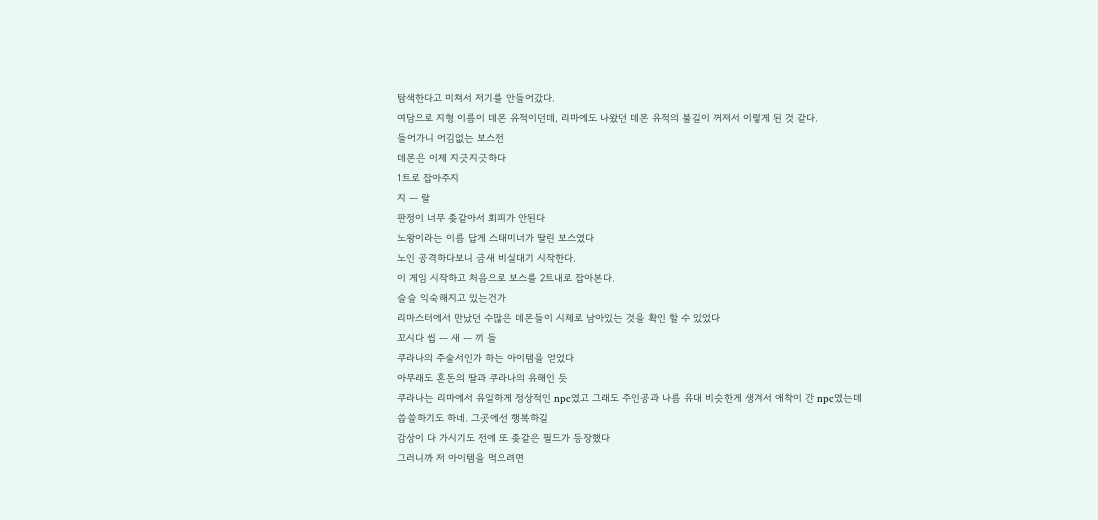탐색한다고 미쳐서 저기를 안들어갔다.
여담으로 지형 이름이 데몬 유적이던데, 리마에도 나왔던 데몬 유적의 불길이 꺼져서 이렇게 된 것 같다.
들어가니 어김없는 보스전
데몬은 이제 지긋지긋하다
1트로 잡아주지
지 ㅡ 랄
판정이 너무 좆같아서 회피가 안된다
노왕이라는 이름 답게 스태미너가 딸린 보스였다
노인 공격하다보니 금새 비실대기 시작한다.
이 게임 시작하고 처음으로 보스를 2트내로 잡아본다.
슬슬 익숙해지고 있는건가
리마스터에서 만났던 수많은 데몬들이 시체로 남아있는 것을 확인 할 수 있었다
꼬시다 씹 ㅡ 새 ㅡ 끼 들
쿠라나의 주술서인가 하는 아이템을 얻었다
아무래도 혼돈의 딸과 쿠라나의 유해인 듯
쿠라나는 리마에서 유일하게 정상적인 npc였고 그래도 주인공과 나름 유대 비슷한게 생겨서 애착이 간 npc였는데
씁쓸하기도 하네. 그곳에선 행복하길
감상이 다 가시기도 전에 또 좆같은 필드가 등장했다
그러니까 저 아이템을 먹으려면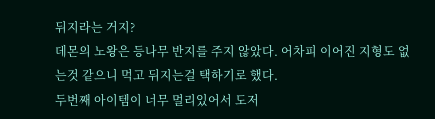뒤지라는 거지?
데몬의 노왕은 등나무 반지를 주지 않았다. 어차피 이어진 지형도 없는것 같으니 먹고 뒤지는걸 택하기로 했다.
두번째 아이템이 너무 멀리있어서 도저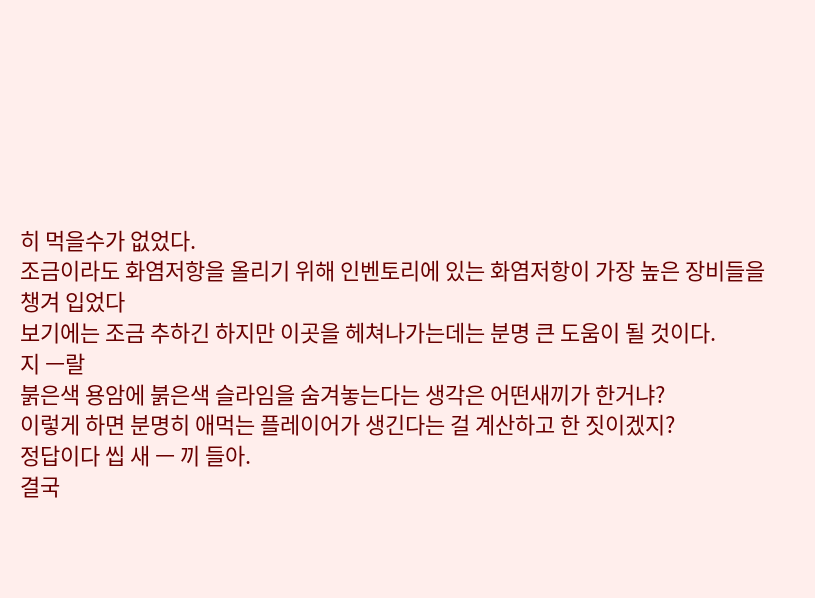히 먹을수가 없었다.
조금이라도 화염저항을 올리기 위해 인벤토리에 있는 화염저항이 가장 높은 장비들을 챙겨 입었다
보기에는 조금 추하긴 하지만 이곳을 헤쳐나가는데는 분명 큰 도움이 될 것이다.
지 ㅡ랄
붉은색 용암에 붉은색 슬라임을 숨겨놓는다는 생각은 어떤새끼가 한거냐?
이렇게 하면 분명히 애먹는 플레이어가 생긴다는 걸 계산하고 한 짓이겠지?
정답이다 씹 새 ㅡ 끼 들아.
결국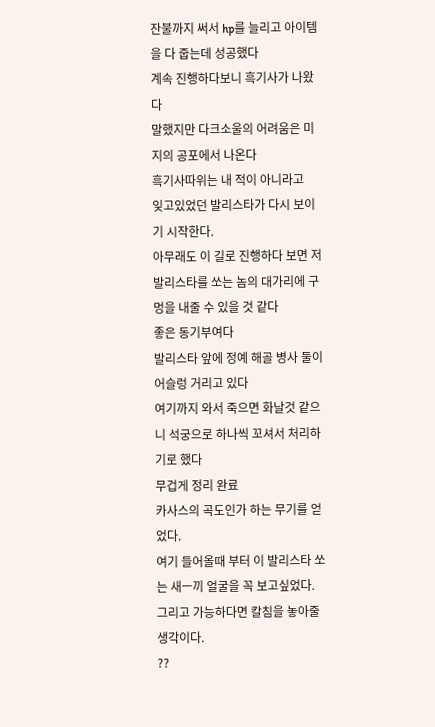잔불까지 써서 hp를 늘리고 아이템을 다 줍는데 성공했다
계속 진행하다보니 흑기사가 나왔다
말했지만 다크소울의 어려움은 미지의 공포에서 나온다
흑기사따위는 내 적이 아니라고
잊고있었던 발리스타가 다시 보이기 시작한다.
아무래도 이 길로 진행하다 보면 저 발리스타를 쏘는 놈의 대가리에 구멍을 내줄 수 있을 것 같다
좋은 동기부여다
발리스타 앞에 정예 해골 병사 둘이 어슬렁 거리고 있다
여기까지 와서 죽으면 화날것 같으니 석궁으로 하나씩 꼬셔서 처리하기로 했다
무겁게 정리 완료
카사스의 곡도인가 하는 무기를 얻었다.
여기 들어올때 부터 이 발리스타 쏘는 새ㅡ끼 얼굴을 꼭 보고싶었다.
그리고 가능하다면 칼침을 놓아줄 생각이다.
??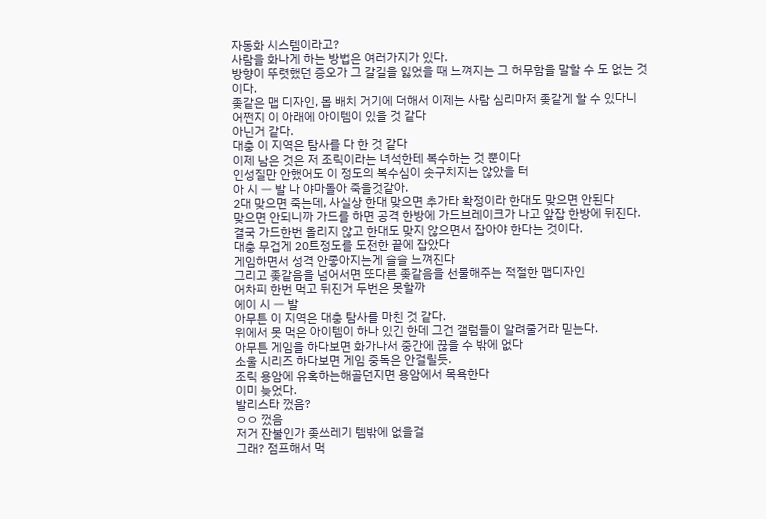자동화 시스템이라고?
사람을 화나게 하는 방법은 여러가지가 있다.
방향이 뚜렷했던 증오가 그 갈길을 잃었을 때 느껴지는 그 허무함을 말할 수 도 없는 것이다.
좆같은 맵 디자인, 몹 배치 거기에 더해서 이제는 사람 심리마저 좆같게 할 수 있다니
어쩐지 이 아래에 아이템이 있을 것 같다
아닌거 같다.
대충 이 지역은 탐사를 다 한 것 같다
이제 남은 것은 저 조릭이라는 녀석한테 복수하는 것 뿐이다
인성질만 안했어도 이 정도의 복수심이 솟구치지는 않았을 터
아 시 ㅡ 발 나 야마돌아 죽을것같아.
2대 맞으면 죽는데, 사실상 한대 맞으면 추가타 확정이라 한대도 맞으면 안된다
맞으면 안되니까 가드를 하면 공격 한방에 가드브레이크가 나고 앞잡 한방에 뒤진다.
결국 가드한번 올리지 않고 한대도 맞지 않으면서 잡아야 한다는 것이다.
대충 무겁게 20트정도를 도전한 끝에 잡았다
게임하면서 성격 안좋아지는게 슬슬 느껴진다
그리고 좆같음을 넘어서면 또다른 좆같음을 선물해주는 적절한 맵디자인
어차피 한번 먹고 뒤진거 두번은 못할까
에이 시 ㅡ 발
아무튼 이 지역은 대충 탐사를 마친 것 같다.
위에서 못 먹은 아이템이 하나 있긴 한데 그건 갤럼들이 알려줄거라 믿는다.
아무튼 게임을 하다보면 화가나서 중간에 끊을 수 밖에 없다
소울 시리즈 하다보면 게임 중독은 안걸릴듯.
조릭 용암에 유혹하는해골던지면 용암에서 목욕한다
이미 늦었다.
발리스타 껐음?
ㅇㅇ 껐음
저거 잔불인가 좆쓰레기 템밖에 없을걸
그래? 점프해서 먹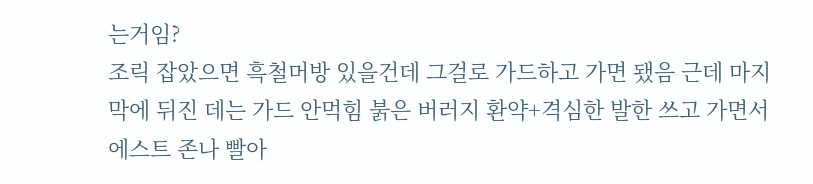는거임?
조릭 잡았으면 흑철머방 있을건데 그걸로 가드하고 가면 됐음 근데 마지막에 뒤진 데는 가드 안먹힘 붉은 버러지 환약+격심한 발한 쓰고 가면서 에스트 존나 빨아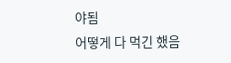야됨
어떻게 다 먹긴 했음